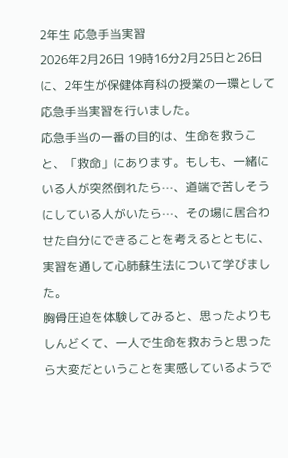2年生 応急手当実習
2026年2月26日 19時16分2月25日と26日に、2年生が保健体育科の授業の一環として応急手当実習を行いました。
応急手当の一番の目的は、生命を救うこと、「救命」にあります。もしも、一緒にいる人が突然倒れたら⋯、道端で苦しそうにしている人がいたら⋯、その場に居合わせた自分にできることを考えるとともに、実習を通して心肺蘇生法について学びました。
胸骨圧迫を体験してみると、思ったよりもしんどくて、一人で生命を救おうと思ったら大変だということを実感しているようで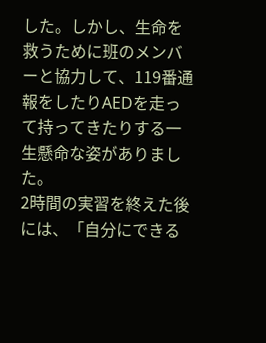した。しかし、生命を救うために班のメンバーと協力して、119番通報をしたりAEDを走って持ってきたりする一生懸命な姿がありました。
2時間の実習を終えた後には、「自分にできる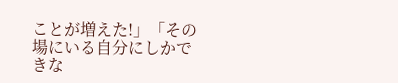ことが増えた!」「その場にいる自分にしかできな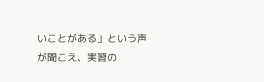いことがある」という声が聞こえ、実習の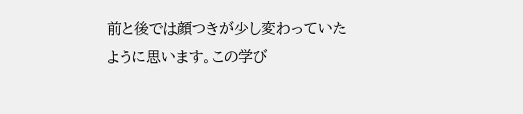前と後では顔つきが少し変わっていたように思います。この学び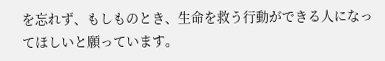を忘れず、もしものとき、生命を救う行動ができる人になってほしいと願っています。